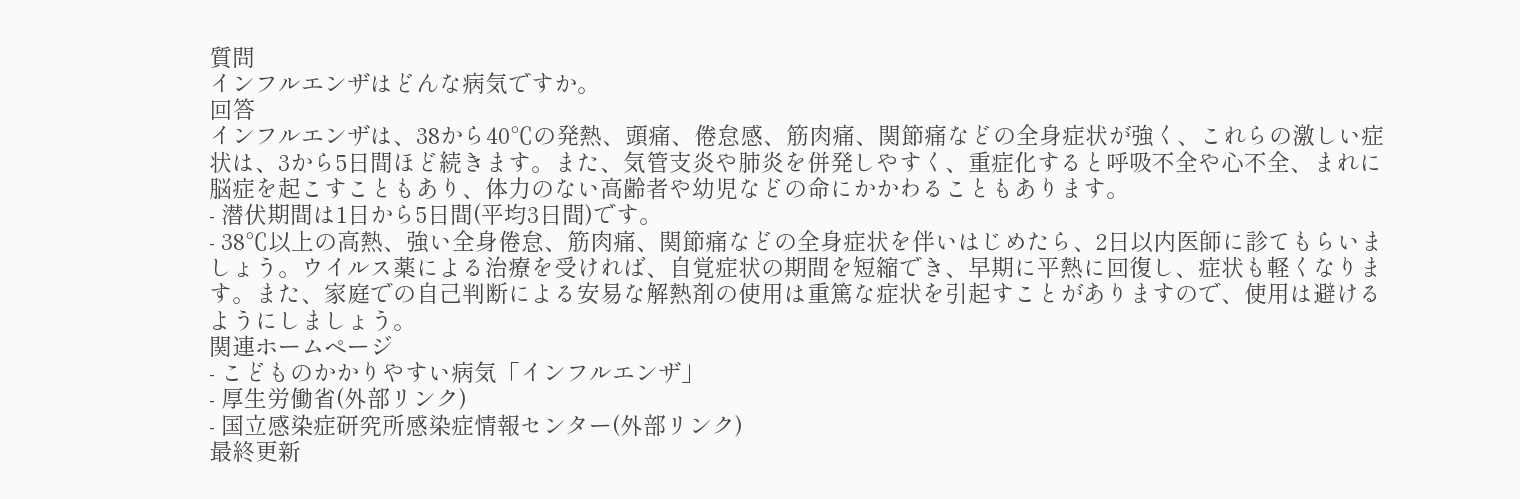質問
インフルエンザはどんな病気ですか。
回答
インフルエンザは、38から40℃の発熱、頭痛、倦怠感、筋肉痛、関節痛などの全身症状が強く、これらの激しい症状は、3から5日間ほど続きます。また、気管支炎や肺炎を併発しやすく、重症化すると呼吸不全や心不全、まれに脳症を起こすこともあり、体力のない高齢者や幼児などの命にかかわることもあります。
- 潜伏期間は1日から5日間(平均3日間)です。
- 38℃以上の高熱、強い全身倦怠、筋肉痛、関節痛などの全身症状を伴いはじめたら、2日以内医師に診てもらいましょう。ウイルス薬による治療を受ければ、自覚症状の期間を短縮でき、早期に平熱に回復し、症状も軽くなります。また、家庭での自己判断による安易な解熱剤の使用は重篤な症状を引起すことがありますので、使用は避けるようにしましょう。
関連ホームページ
- こどものかかりやすい病気「インフルエンザ」
- 厚生労働省(外部リンク)
- 国立感染症研究所感染症情報センター(外部リンク)
最終更新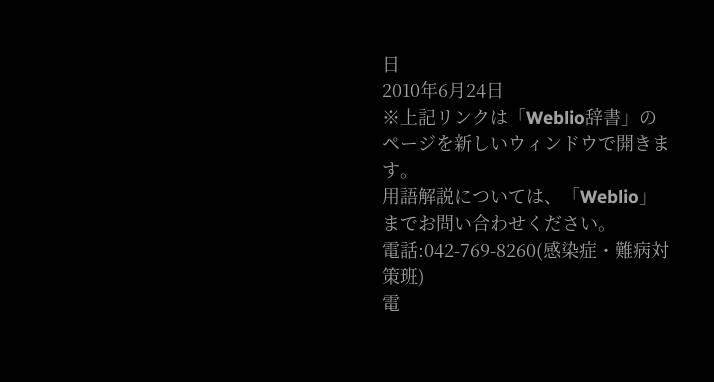日
2010年6月24日
※上記リンクは「Weblio辞書」のページを新しいウィンドウで開きます。
用語解説については、「Weblio」までお問い合わせください。
電話:042-769-8260(感染症・難病対策班)
電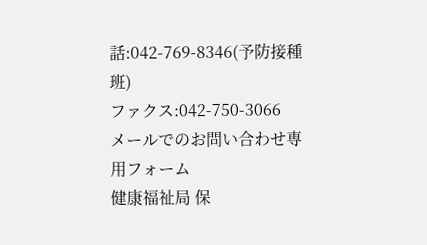話:042-769-8346(予防接種班)
ファクス:042-750-3066
メールでのお問い合わせ専用フォーム
健康福祉局 保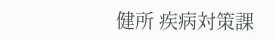健所 疾病対策課